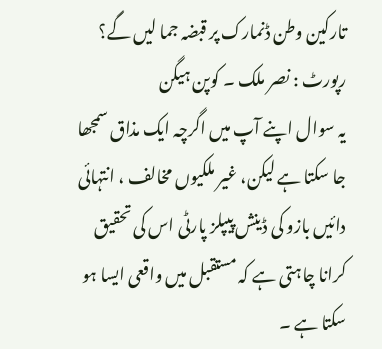تارکین وطن ڈنمارک پر قبضہ جما لیں گے؟
رپورٹ : نصر ملک ۔ کوپن ہیگن
یہ سوال اپنے آپ میں اگرچہ ایک مذاق سمجھا جا سکتا ہے لیکن، غیر ملکیوں مخالف ، انتہائی دائیں بازو کی ڈینش پیپلز پارٹی اس کی تحقیق کرانا چاہتی ہے کہ مستقبل میں واقعی ایسا ہو سکتا ہے ۔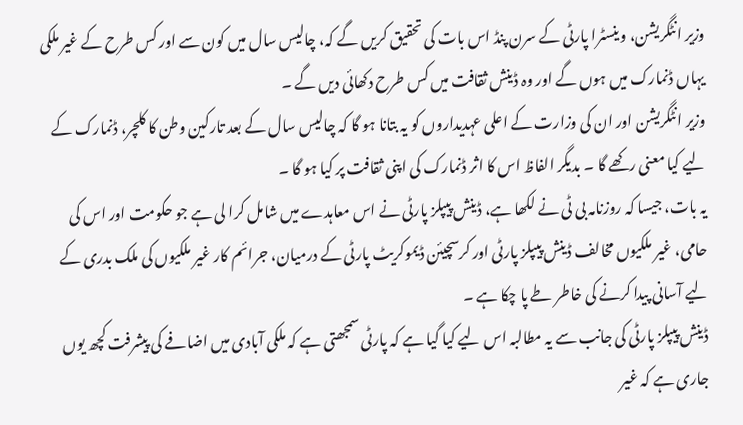وزیر انٹگریشن، وینسٹرا پارٹی کے سرن پنڈ اس بات کی تحقیق کریں گے کہ، چالیس سال میں کون سے اور کس طرح کے غیر ملکی یہاں ڈنمارک میں ہوں گے اور وہ ڈینش ثقافت میں کس طرح دکھائی دیں گے ۔
وزیر انٹگریشن اور ان کی وزارت کے اعلی عہدیداروں کو یہ بتانا ہو گا کہ چالیس سال کے بعد تارکین وطن کا کلچر، ڈنمارک کے لیے کیا معنی رکھے گا ۔ بدیگر الفاظ اس کا اثر ڈنمارک کی اپنی ثقافت پر کیا ہو گا ۔
یہ بات، جیسا کہ روزنامہ بی ٹی نے لکھا ہے، ڈینش پیپلز پارٹی نے اس معاہدے میں شامل کرا لی ہے جو حکومت اور اس کی حامی، غیر ملکیوں مخالف ڈینش پیپلز پارٹی اور کرسچیئن ڈیموکریٹ پارٹی کے درمیان، جرائم کار غیر ملکیوں کی ملک بدری کے لیے آسانی پیدا کرنے کی خاطر طے پا چکا ہے ۔
ڈینش پیپلز پارٹی کی جانب سے یہ مطالبہ اس لیے کیا گیا ہے کہ پارٹی سمجھتی ہے کہ ملکی آبادی میں اضافے کی پیشرفت کچھ یوں جاری ہے کہ غیر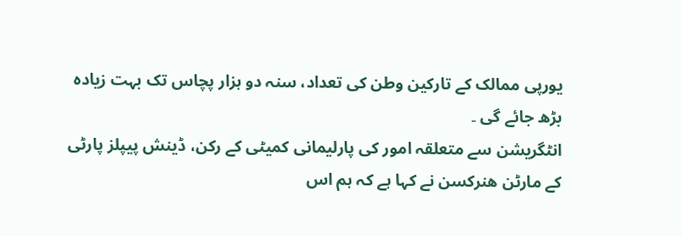یورپی ممالک کے تارکین وطن کی تعداد، سنہ دو ہزار پچاس تک بہت زیادہ بڑھ جائے گی ۔
انٹگریشن سے متعلقہ امور کی پارلیمانی کمیٹی کے رکن، ڈینش پیپلز پارٹی کے مارٹن ھنرکسن نے کہا ہے کہ ہم اس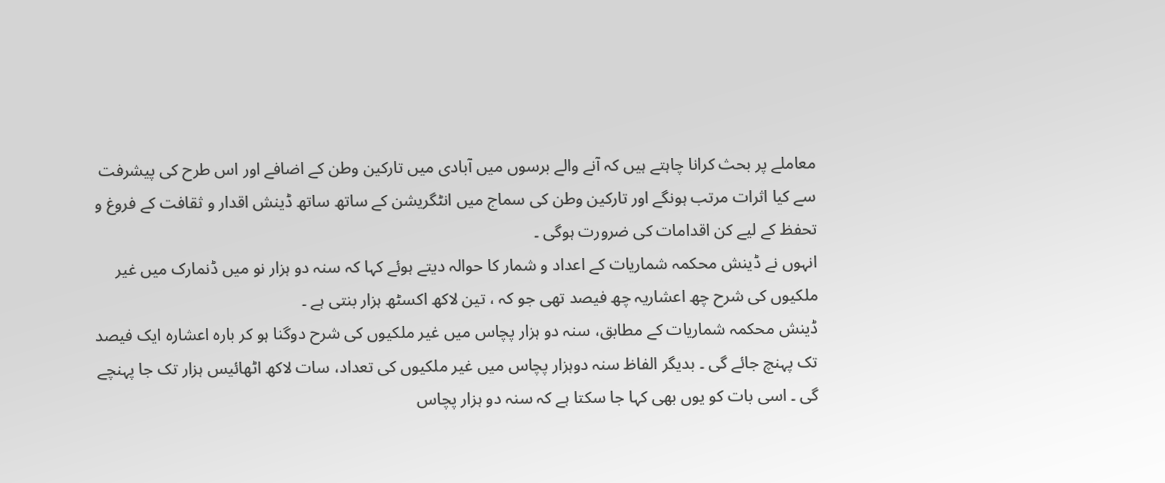معاملے پر بحث کرانا چاہتے ہیں کہ آنے والے برسوں میں آبادی میں تارکین وطن کے اضافے اور اس طرح کی پیشرفت سے کیا اثرات مرتب ہونگے اور تارکین وطن کی سماج میں انٹگریشن کے ساتھ ساتھ ڈینش اقدار و ثقافت کے فروغ و تحفظ کے لیے کن اقدامات کی ضرورت ہوگی ۔
انہوں نے ڈینش محکمہ شماریات کے اعداد و شمار کا حوالہ دیتے ہوئے کہا کہ سنہ دو ہزار نو میں ڈنمارک میں غیر ملکیوں کی شرح چھ اعشاریہ چھ فیصد تھی جو کہ ، تین لاکھ اکسٹھ ہزار بنتی ہے ۔
ڈینش محکمہ شماریات کے مطابق، سنہ دو ہزار پچاس میں غیر ملکیوں کی شرح دوگنا ہو کر بارہ اعشارہ ایک فیصد تک پہنچ جائے گی ۔ بدیگر الفاظ سنہ دوہزار پچاس میں غیر ملکیوں کی تعداد، سات لاکھ اٹھائیس ہزار تک جا پہنچے گی ۔ اسی بات کو یوں بھی کہا جا سکتا ہے کہ سنہ دو ہزار پچاس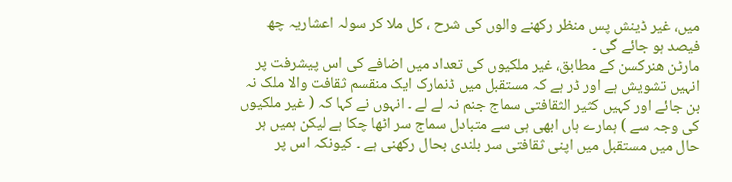میں، غیر ڈینش پس منظر رکھنے والوں کی شرح ، کل ملا کر سولہ اعشاریہ چھ فیصد ہو جائے گی ۔
مارٹن ھنرکسن کے مطابق، غیر ملکیوں کی تعداد میں اضافے کی اس پیشرفت پر انہیں تشویش ہے اور ڈر ہے کہ مستقبل میں ڈنمارک ایک منقسم ثقافت والا ملک نہ بن جائے اور کہیں کثیر الثقافتی سماج جنم نہ لے لے ۔ انہوں نے کہا کہ ( غیر ملکیوں کی وجہ سے ) ہمارے ہاں ابھی ہی سے متبادل سماج سر اٹھا چکا ہے لیکن ہمیں ہر حال میں مستقبل میں اپنی ثقافتی سر بلندی بحال رکھنی ہے ۔ کیونکہ اس پر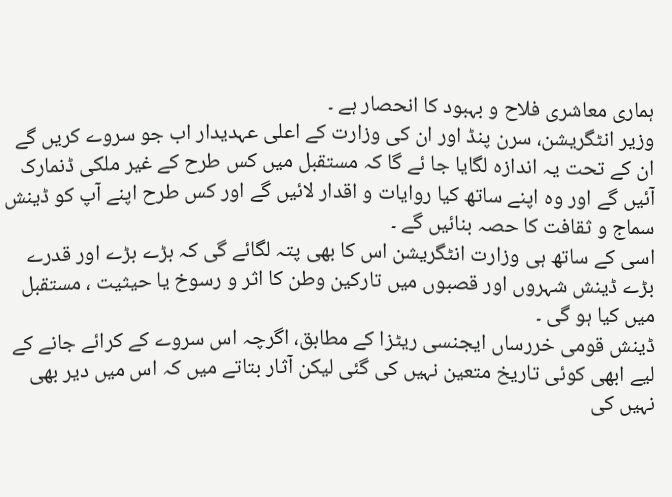ہماری معاشری فلاح و بہبود کا انحصار ہے ۔
وزیر انٹگریشن، سرن پنڈ اور ان کی وزارت کے اعلی عہدیدار اب جو سروے کریں گے ان کے تحت یہ اندازہ لگایا جا ئے گا کہ مستقبل میں کس طرح کے غیر ملکی ڈنمارک آئیں گے اور وہ اپنے ساتھ کیا روایات و اقدار لائیں گے اور کس طرح اپنے آپ کو ڈینش سماج و ثقافت کا حصہ بنائیں گے ۔
اسی کے ساتھ ہی وزارت انٹگریشن اس کا بھی پتہ لگائے گی کہ بڑے بڑے اور قدرے بڑے ڈینش شہروں اور قصبوں میں تارکین وطن کا اثر و رسوخ یا حیثیت ، مستقبل میں کیا ہو گی ۔
ڈینش قومی خررساں ایجنسی ریٹزا کے مطابق، اگرچہ اس سروے کے کرائے جانے کے لیے ابھی کوئی تاریخ متعین نہیں کی گئی لیکن آثار بتاتے میں کہ اس میں دیر بھی نہیں کی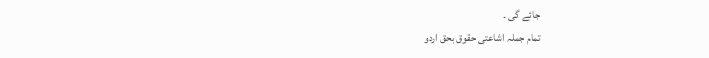جائے گی ۔
تمام جملہ اشاعتی حقوق بحق اردو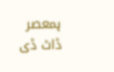ہمعصر ڈاٹ ڈی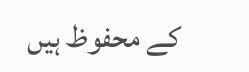کے محفوظ ہیں